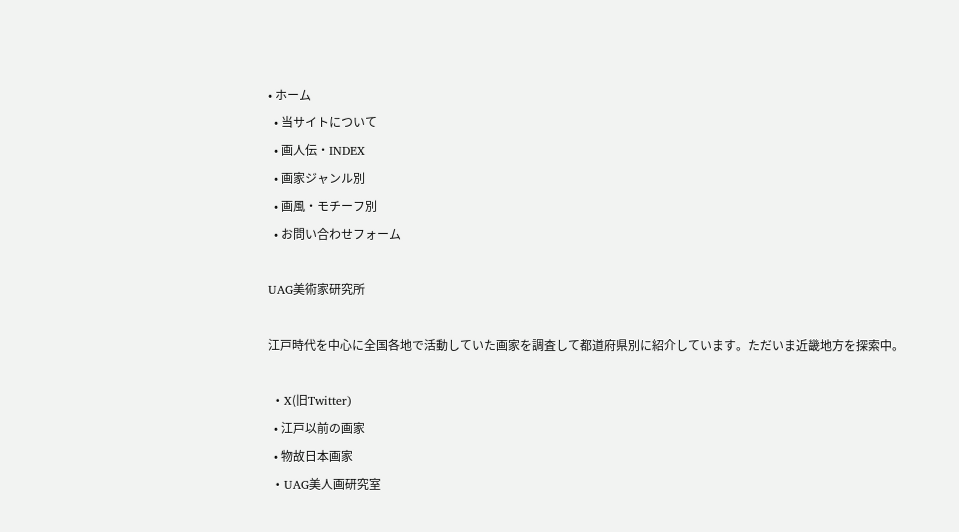• ホーム
  • 当サイトについて
  • 画人伝・INDEX
  • 画家ジャンル別
  • 画風・モチーフ別
  • お問い合わせフォーム

UAG美術家研究所

江戸時代を中心に全国各地で活動していた画家を調査して都道府県別に紹介しています。ただいま近畿地方を探索中。

  • X(旧Twitter)
  • 江戸以前の画家
  • 物故日本画家
  • UAG美人画研究室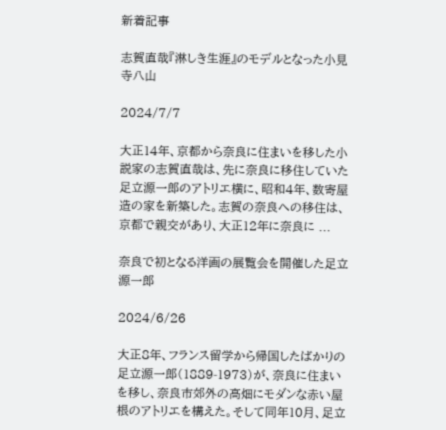新着記事

志賀直哉『淋しき生涯』のモデルとなった小見寺八山

2024/7/7

大正14年、京都から奈良に住まいを移した小説家の志賀直哉は、先に奈良に移住していた足立源一郎のアトリエ横に、昭和4年、数寄屋造の家を新築した。志賀の奈良への移住は、京都で親交があり、大正12年に奈良に ...

奈良で初となる洋画の展覧会を開催した足立源一郎

2024/6/26

大正8年、フランス留学から帰国したばかりの足立源一郎(1889-1973)が、奈良に住まいを移し、奈良市郊外の高畑にモダンな赤い屋根のアトリエを構えた。そして同年10月、足立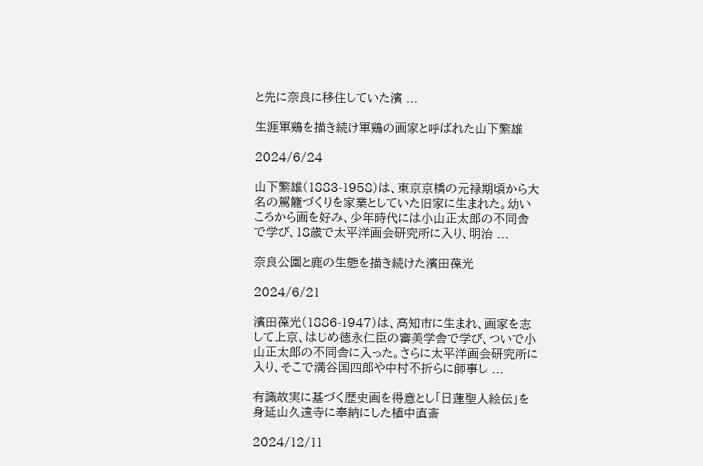と先に奈良に移住していた濱 ...

生涯軍鶏を描き続け軍鶏の画家と呼ばれた山下繁雄

2024/6/24

山下繁雄(1883-1958)は、東京京橋の元禄期頃から大名の駕籠づくりを家業としていた旧家に生まれた。幼いころから画を好み、少年時代には小山正太郎の不同舎で学び、18歳で太平洋画会研究所に入り、明治 ...

奈良公園と鹿の生態を描き続けた濱田葆光

2024/6/21

濱田葆光(1886-1947)は、高知市に生まれ、画家を志して上京、はじめ徳永仁臣の審美学舎で学び、ついで小山正太郎の不同舎に入った。さらに太平洋画会研究所に入り、そこで満谷国四郎や中村不折らに師事し ...

有識故実に基づく歴史画を得意とし「日蓮聖人絵伝」を身延山久遠寺に奉納にした植中直斎

2024/12/11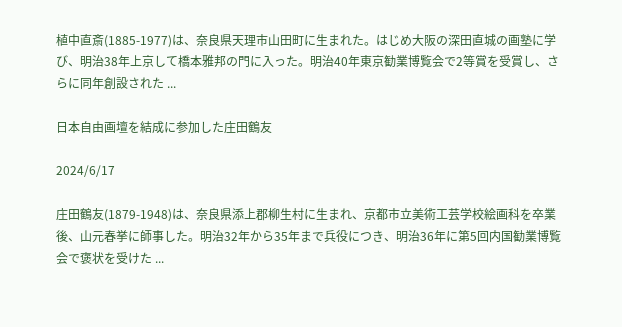植中直斎(1885-1977)は、奈良県天理市山田町に生まれた。はじめ大阪の深田直城の画塾に学び、明治38年上京して橋本雅邦の門に入った。明治40年東京勧業博覧会で2等賞を受賞し、さらに同年創設された ...

日本自由画壇を結成に参加した庄田鶴友

2024/6/17

庄田鶴友(1879-1948)は、奈良県添上郡柳生村に生まれ、京都市立美術工芸学校絵画科を卒業後、山元春挙に師事した。明治32年から35年まで兵役につき、明治36年に第5回内国勧業博覧会で褒状を受けた ...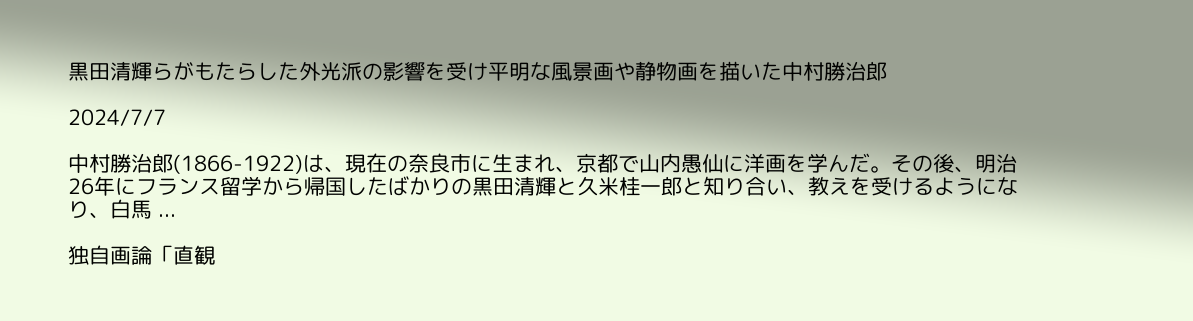黒田清輝らがもたらした外光派の影響を受け平明な風景画や静物画を描いた中村勝治郎

2024/7/7

中村勝治郎(1866-1922)は、現在の奈良市に生まれ、京都で山内愚仙に洋画を学んだ。その後、明治26年にフランス留学から帰国したばかりの黒田清輝と久米桂一郎と知り合い、教えを受けるようになり、白馬 ...

独自画論「直観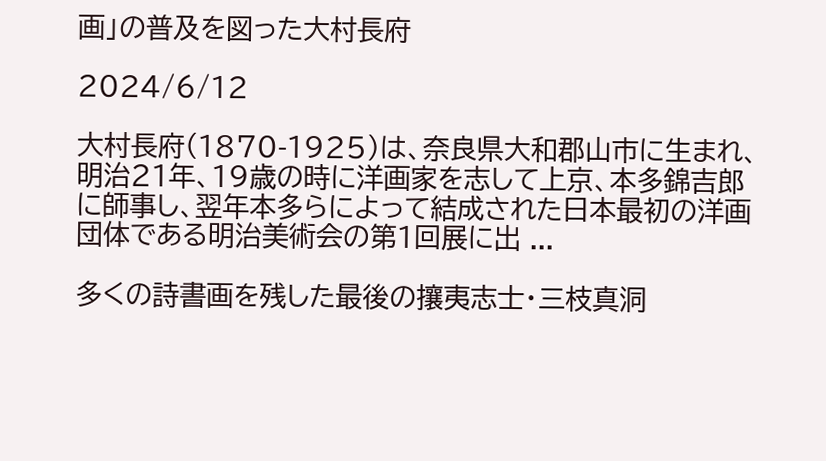画」の普及を図った大村長府

2024/6/12

大村長府(1870-1925)は、奈良県大和郡山市に生まれ、明治21年、19歳の時に洋画家を志して上京、本多錦吉郎に師事し、翌年本多らによって結成された日本最初の洋画団体である明治美術会の第1回展に出 ...

多くの詩書画を残した最後の攘夷志士・三枝真洞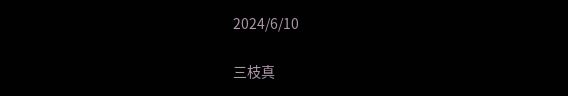2024/6/10

三枝真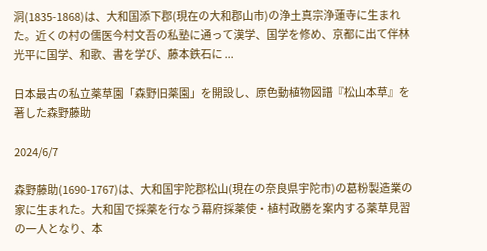洞(1835-1868)は、大和国添下郡(現在の大和郡山市)の浄土真宗浄蓮寺に生まれた。近くの村の儒医今村文吾の私塾に通って漢学、国学を修め、京都に出て伴林光平に国学、和歌、書を学び、藤本鉄石に ...

日本最古の私立薬草園「森野旧薬園」を開設し、原色動植物図譜『松山本草』を著した森野藤助

2024/6/7

森野藤助(1690-1767)は、大和国宇陀郡松山(現在の奈良県宇陀市)の葛粉製造業の家に生まれた。大和国で採薬を行なう幕府採薬使・植村政勝を案内する薬草見習の一人となり、本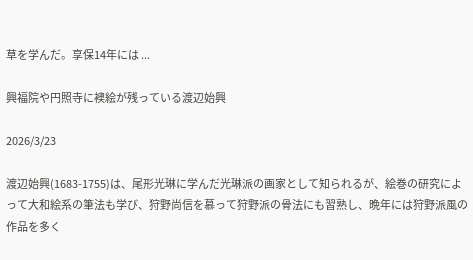草を学んだ。享保14年には ...

興福院や円照寺に襖絵が残っている渡辺始興

2026/3/23

渡辺始興(1683-1755)は、尾形光琳に学んだ光琳派の画家として知られるが、絵巻の研究によって大和絵系の筆法も学び、狩野尚信を慕って狩野派の骨法にも習熟し、晩年には狩野派風の作品を多く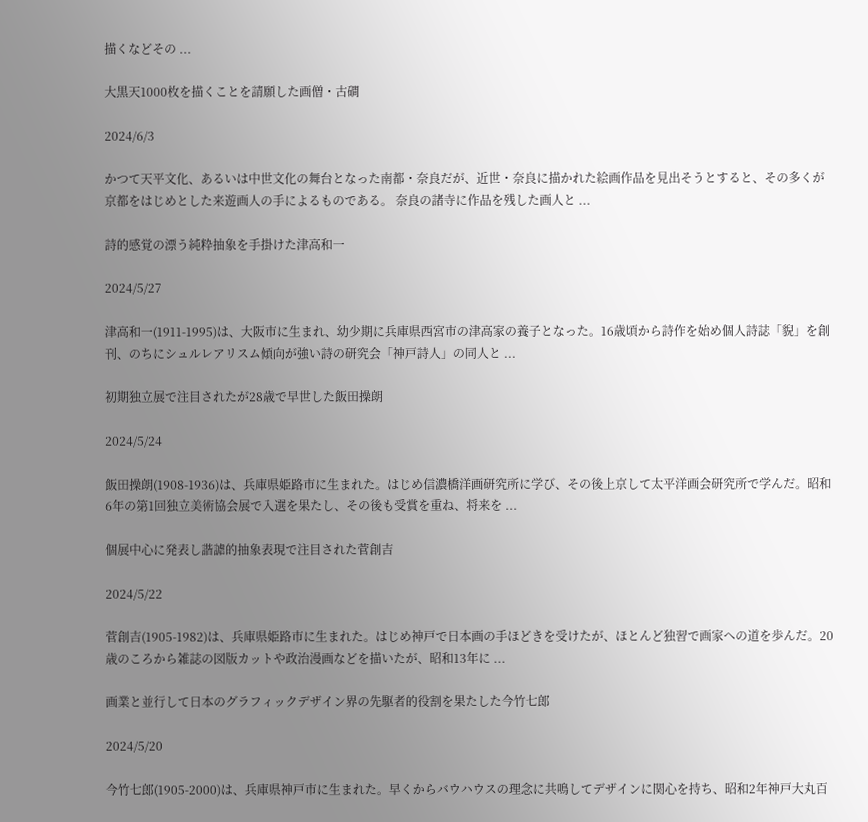描くなどその ...

大黒天1000枚を描くことを請願した画僧・古磵

2024/6/3

かつて天平文化、あるいは中世文化の舞台となった南都・奈良だが、近世・奈良に描かれた絵画作品を見出そうとすると、その多くが京都をはじめとした来遊画人の手によるものである。 奈良の諸寺に作品を残した画人と ...

詩的感覚の漂う純粋抽象を手掛けた津高和一

2024/5/27

津高和一(1911-1995)は、大阪市に生まれ、幼少期に兵庫県西宮市の津高家の養子となった。16歳頃から詩作を始め個人詩誌「貎」を創刊、のちにシュルレアリスム傾向が強い詩の研究会「神戸詩人」の同人と ...

初期独立展で注目されたが28歳で早世した飯田操朗

2024/5/24

飯田操朗(1908-1936)は、兵庫県姫路市に生まれた。はじめ信濃橋洋画研究所に学び、その後上京して太平洋画会研究所で学んだ。昭和6年の第1回独立美術協会展で入選を果たし、その後も受賞を重ね、将来を ...

個展中心に発表し諧謔的抽象表現で注目された菅創吉

2024/5/22

菅創吉(1905-1982)は、兵庫県姫路市に生まれた。はじめ神戸で日本画の手ほどきを受けたが、ほとんど独習で画家への道を歩んだ。20歳のころから雑誌の図版カットや政治漫画などを描いたが、昭和13年に ...

画業と並行して日本のグラフィックデザイン界の先駆者的役割を果たした今竹七郎

2024/5/20

今竹七郎(1905-2000)は、兵庫県神戸市に生まれた。早くからバウハウスの理念に共鳴してデザインに関心を持ち、昭和2年神戸大丸百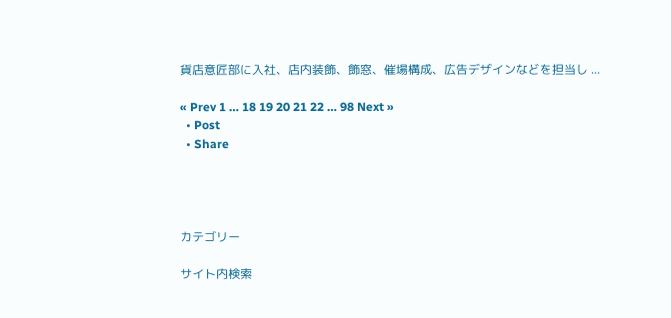貨店意匠部に入社、店内装飾、飾窓、催場構成、広告デザインなどを担当し ...

« Prev 1 … 18 19 20 21 22 … 98 Next »
  • Post
  • Share




カテゴリー

サイト内検索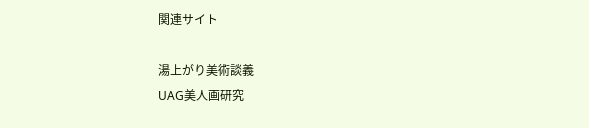関連サイト

湯上がり美術談義
UAG美人画研究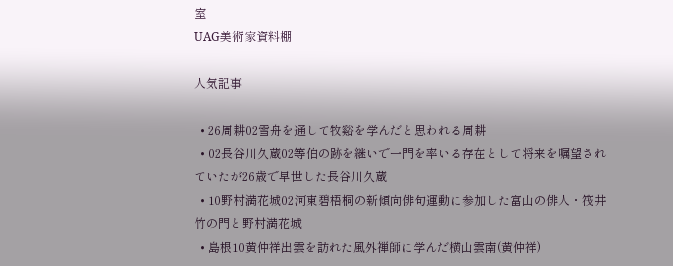室
UAG美術家資料棚

人気記事

  • 26周耕02雪舟を通して牧谿を学んだと思われる周耕
  • 02長谷川久蔵02等伯の跡を継いで一門を率いる存在として将来を嘱望されていたが26歳で早世した長谷川久蔵
  • 10野村満花城02河東碧梧桐の新傾向俳句運動に参加した富山の俳人・筏井竹の門と野村満花城
  • 島根10黄仲祥出雲を訪れた風外禅師に学んだ横山雲南(黄仲祥)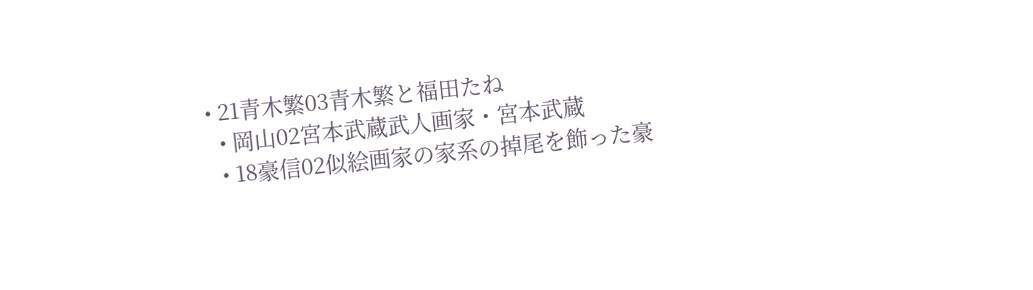• 21青木繁03青木繁と福田たね
  • 岡山02宮本武蔵武人画家・宮本武蔵
  • 18豪信02似絵画家の家系の掉尾を飾った豪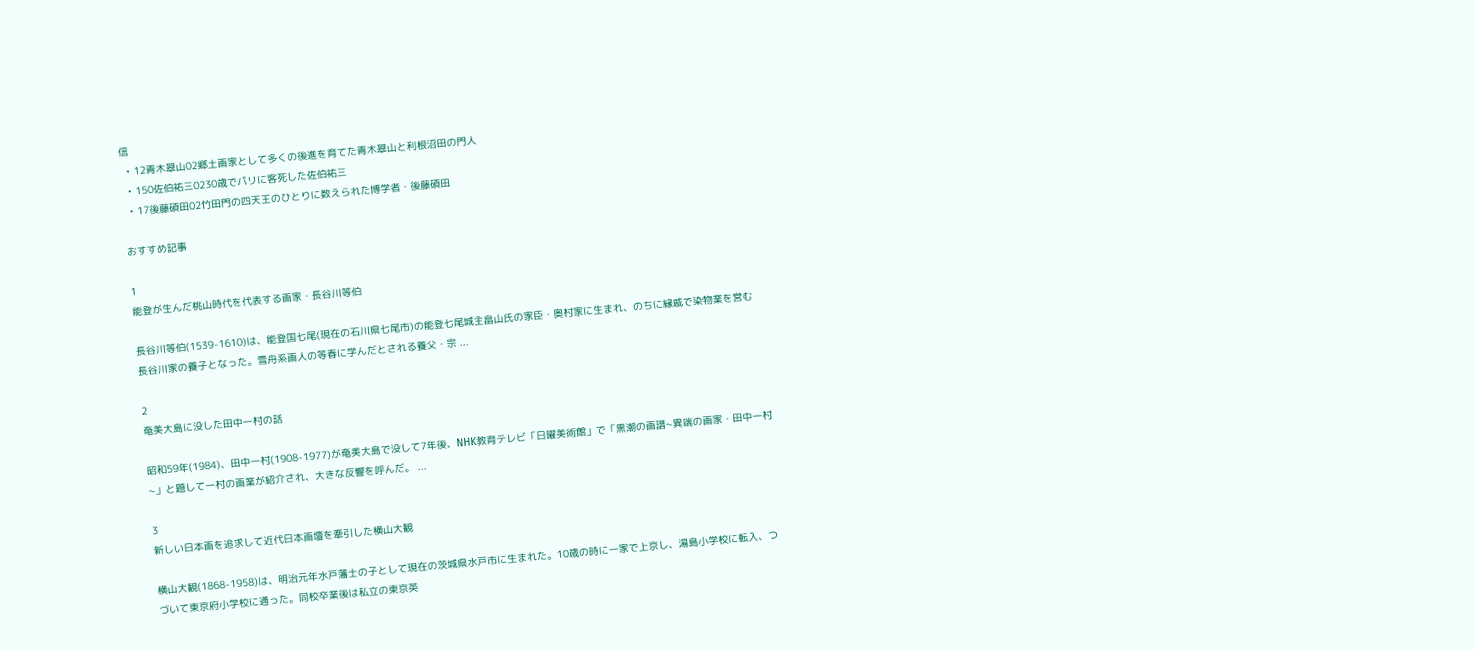信
  • 12青木翠山02郷土画家として多くの後進を育てた青木翠山と利根沼田の門人
  • 150佐伯祐三0230歳でパリに客死した佐伯祐三
  • 17後藤碩田02竹田門の四天王のひとりに数えられた博学者・後藤碩田

おすすめ記事

1
能登が生んだ桃山時代を代表する画家・長谷川等伯

長谷川等伯(1539-1610)は、能登国七尾(現在の石川県七尾市)の能登七尾城主畠山氏の家臣・奥村家に生まれ、のちに縁戚で染物業を営む長谷川家の養子となった。雪舟系画人の等春に学んだとされる養父・宗 ...

2
奄美大島に没した田中一村の話

昭和59年(1984)、田中一村(1908-1977)が奄美大島で没して7年後、NHK教育テレビ「日曜美術館」で「黒潮の画譜~異端の画家・田中一村~」と題して一村の画業が紹介され、大きな反響を呼んだ。 ...

3
新しい日本画を追求して近代日本画壇を牽引した横山大観

横山大観(1868-1958)は、明治元年水戸藩士の子として現在の茨城県水戸市に生まれた。10歳の時に一家で上京し、湯島小学校に転入、つづいて東京府小学校に通った。同校卒業後は私立の東京英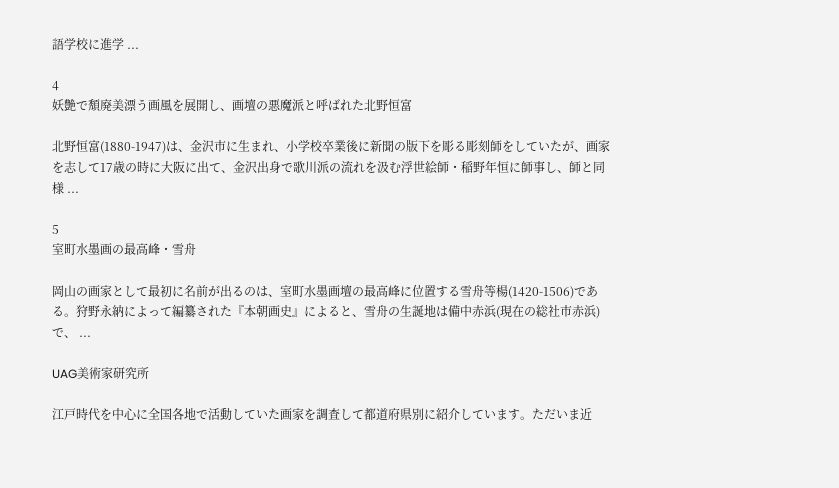語学校に進学 ...

4
妖艶で頽廃美漂う画風を展開し、画壇の悪魔派と呼ばれた北野恒富

北野恒富(1880-1947)は、金沢市に生まれ、小学校卒業後に新聞の版下を彫る彫刻師をしていたが、画家を志して17歳の時に大阪に出て、金沢出身で歌川派の流れを汲む浮世絵師・稲野年恒に師事し、師と同様 ...

5
室町水墨画の最高峰・雪舟

岡山の画家として最初に名前が出るのは、室町水墨画壇の最高峰に位置する雪舟等楊(1420-1506)である。狩野永納によって編纂された『本朝画史』によると、雪舟の生誕地は備中赤浜(現在の総社市赤浜)で、 ...

UAG美術家研究所

江戸時代を中心に全国各地で活動していた画家を調査して都道府県別に紹介しています。ただいま近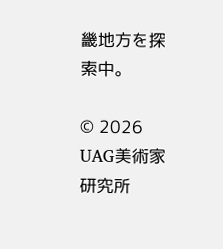畿地方を探索中。

© 2026 UAG美術家研究所